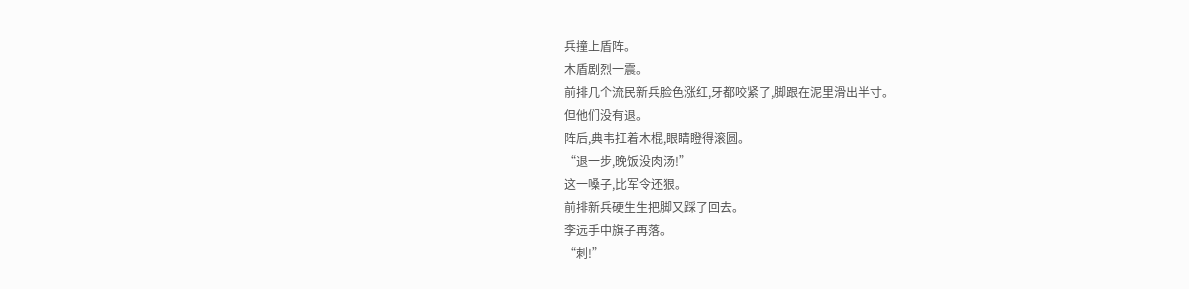兵撞上盾阵。
木盾剧烈一震。
前排几个流民新兵脸色涨红,牙都咬紧了,脚跟在泥里滑出半寸。
但他们没有退。
阵后,典韦扛着木棍,眼睛瞪得滚圆。
“退一步,晚饭没肉汤!”
这一嗓子,比军令还狠。
前排新兵硬生生把脚又踩了回去。
李远手中旗子再落。
“刺!”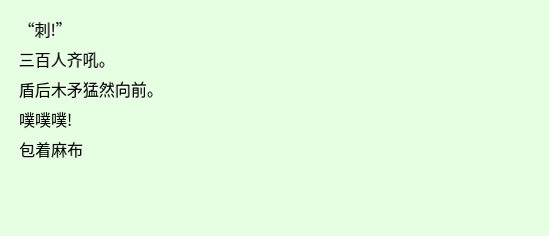“刺!”
三百人齐吼。
盾后木矛猛然向前。
噗噗噗!
包着麻布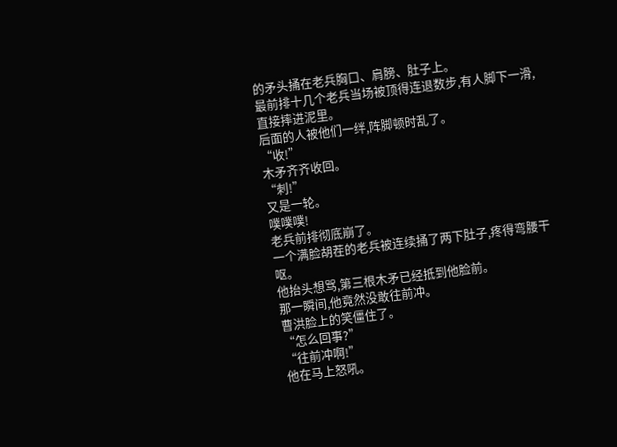的矛头捅在老兵胸口、肩膀、肚子上。
最前排十几个老兵当场被顶得连退数步,有人脚下一滑,直接摔进泥里。
后面的人被他们一绊,阵脚顿时乱了。
“收!”
木矛齐齐收回。
“刺!”
又是一轮。
噗噗噗!
老兵前排彻底崩了。
一个满脸胡茬的老兵被连续捅了两下肚子,疼得弯腰干呕。
他抬头想骂,第三根木矛已经抵到他脸前。
那一瞬间,他竟然没敢往前冲。
曹洪脸上的笑僵住了。
“怎么回事?”
“往前冲啊!”
他在马上怒吼。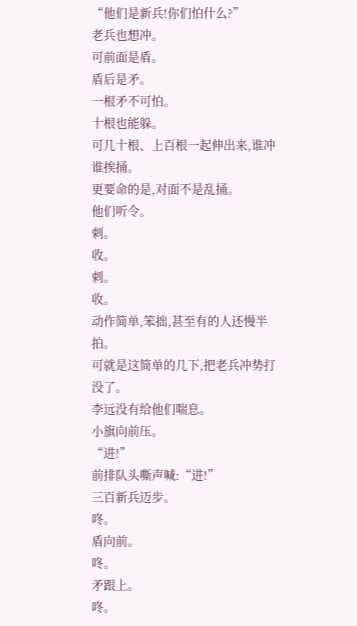“他们是新兵!你们怕什么?”
老兵也想冲。
可前面是盾。
盾后是矛。
一根矛不可怕。
十根也能躲。
可几十根、上百根一起伸出来,谁冲谁挨捅。
更要命的是,对面不是乱捅。
他们听令。
刺。
收。
刺。
收。
动作简单,笨拙,甚至有的人还慢半拍。
可就是这简单的几下,把老兵冲势打没了。
李远没有给他们喘息。
小旗向前压。
“进!”
前排队头嘶声喊:“进!”
三百新兵迈步。
咚。
盾向前。
咚。
矛跟上。
咚。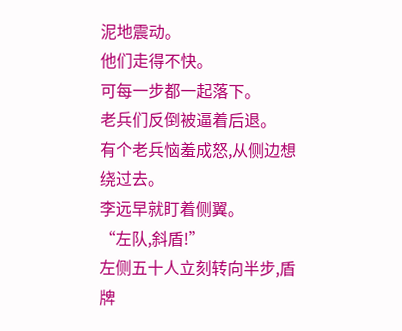泥地震动。
他们走得不快。
可每一步都一起落下。
老兵们反倒被逼着后退。
有个老兵恼羞成怒,从侧边想绕过去。
李远早就盯着侧翼。
“左队,斜盾!”
左侧五十人立刻转向半步,盾牌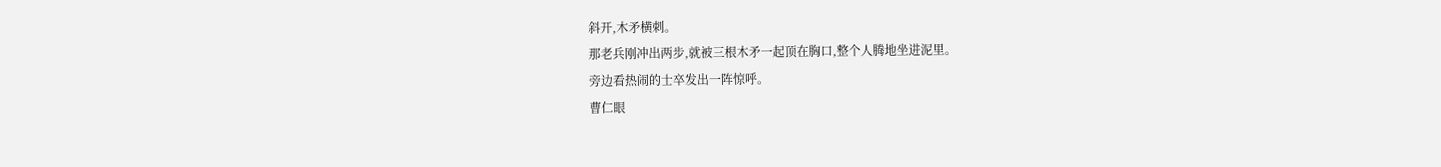斜开,木矛横刺。
那老兵刚冲出两步,就被三根木矛一起顶在胸口,整个人腾地坐进泥里。
旁边看热闹的士卒发出一阵惊呼。
曹仁眼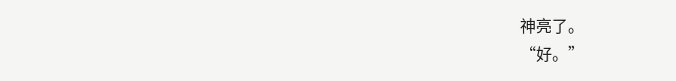神亮了。
“好。”